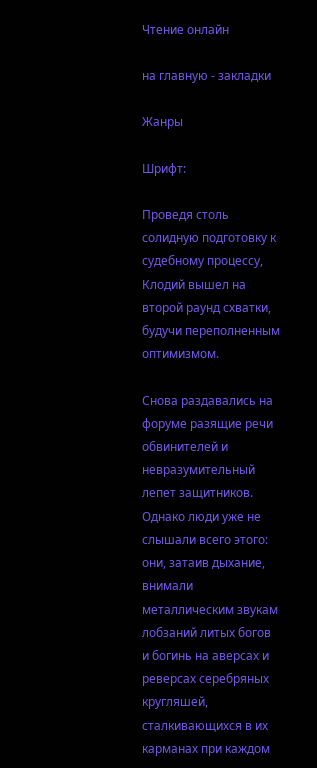Чтение онлайн

на главную - закладки

Жанры

Шрифт:

Проведя столь солидную подготовку к судебному процессу, Клодий вышел на второй раунд схватки, будучи переполненным оптимизмом.

Снова раздавались на форуме разящие речи обвинителей и невразумительный лепет защитников. Однако люди уже не слышали всего этого: они, затаив дыхание, внимали металлическим звукам лобзаний литых богов и богинь на аверсах и реверсах серебряных кругляшей, сталкивающихся в их карманах при каждом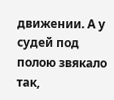движении. А у судей под полою звякало так,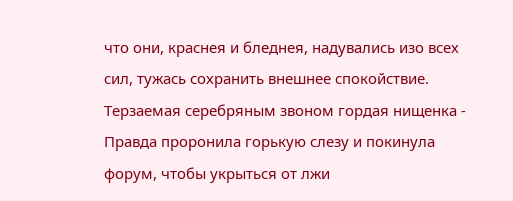что они, краснея и бледнея, надувались изо всех сил, тужась сохранить внешнее спокойствие. Терзаемая серебряным звоном гордая нищенка - Правда проронила горькую слезу и покинула форум, чтобы укрыться от лжи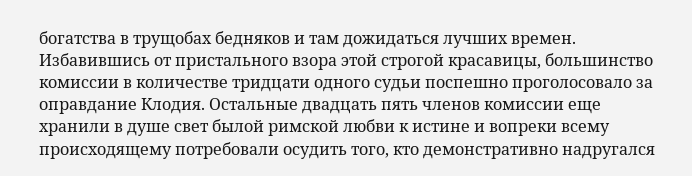богатства в трущобах бедняков и там дожидаться лучших времен. Избавившись от пристального взора этой строгой красавицы, большинство комиссии в количестве тридцати одного судьи поспешно проголосовало за оправдание Клодия. Остальные двадцать пять членов комиссии еще хранили в душе свет былой римской любви к истине и вопреки всему происходящему потребовали осудить того, кто демонстративно надругался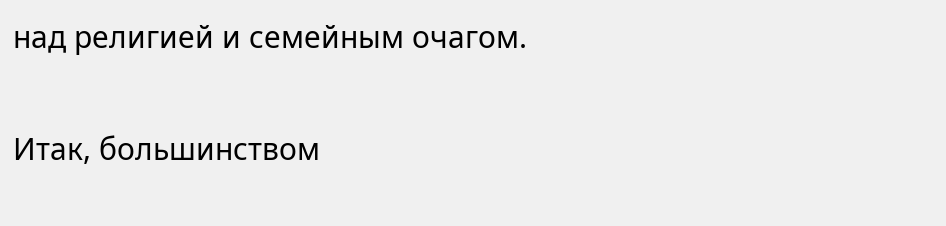над религией и семейным очагом.

Итак, большинством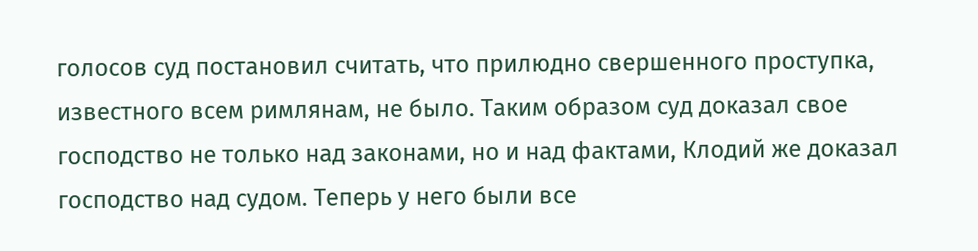голосов суд постановил считать, что прилюдно свершенного проступка, известного всем римлянам, не было. Таким образом суд доказал свое господство не только над законами, но и над фактами, Клодий же доказал господство над судом. Теперь у него были все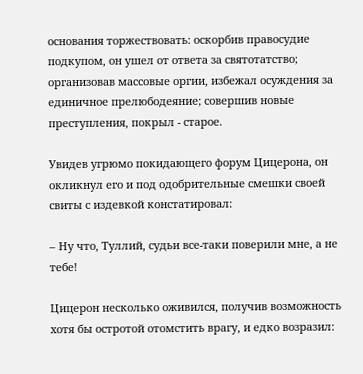основания торжествовать: оскорбив правосудие подкупом, он ушел от ответа за святотатство; организовав массовые оргии, избежал осуждения за единичное прелюбодеяние; совершив новые преступления, покрыл - старое.

Увидев угрюмо покидающего форум Цицерона, он окликнул его и под одобрительные смешки своей свиты с издевкой констатировал:

– Ну что, Туллий, судьи все-таки поверили мне, а не тебе!

Цицерон несколько оживился, получив возможность хотя бы остротой отомстить врагу, и едко возразил: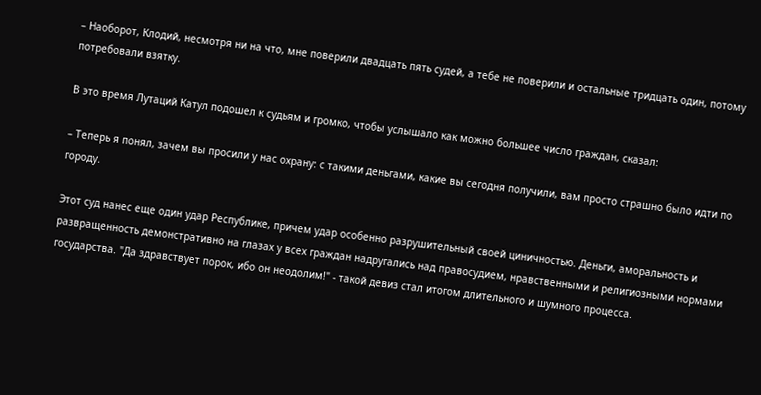– Наоборот, Клодий, несмотря ни на что, мне поверили двадцать пять судей, а тебе не поверили и остальные тридцать один, потому потребовали взятку.

В это время Лутаций Катул подошел к судьям и громко, чтобы услышало как можно большее число граждан, сказал:

– Теперь я понял, зачем вы просили у нас охрану: с такими деньгами, какие вы сегодня получили, вам просто страшно было идти по городу.

Этот суд нанес еще один удар Республике, причем удар особенно разрушительный своей циничностью. Деньги, аморальность и развращенность демонстративно на глазах у всех граждан надругались над правосудием, нравственными и религиозными нормами государства. "Да здравствует порок, ибо он неодолим!" - такой девиз стал итогом длительного и шумного процесса.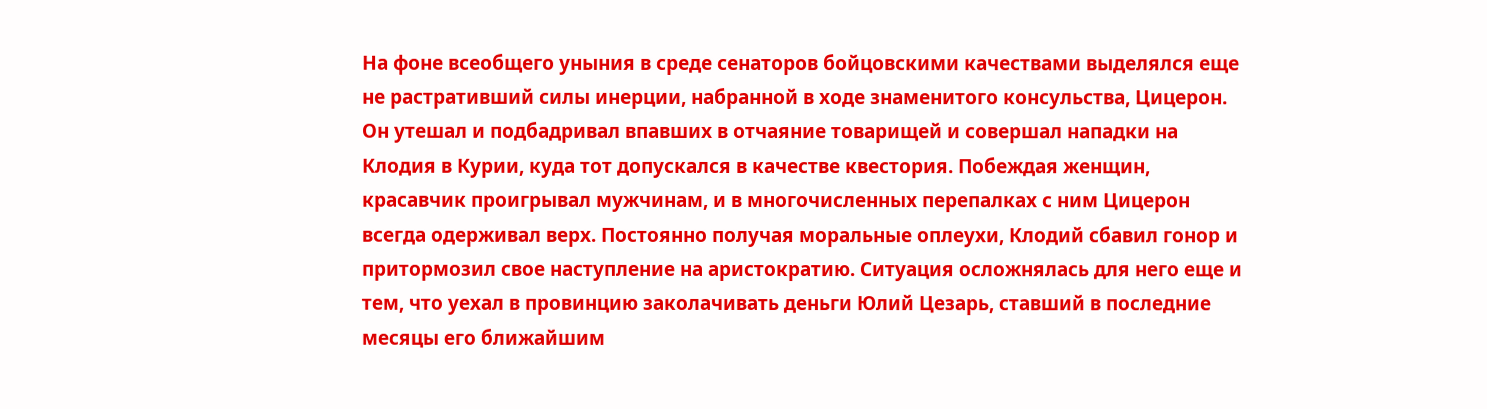На фоне всеобщего уныния в среде сенаторов бойцовскими качествами выделялся еще не растративший силы инерции, набранной в ходе знаменитого консульства, Цицерон. Он утешал и подбадривал впавших в отчаяние товарищей и совершал нападки на Клодия в Курии, куда тот допускался в качестве квестория. Побеждая женщин, красавчик проигрывал мужчинам, и в многочисленных перепалках с ним Цицерон всегда одерживал верх. Постоянно получая моральные оплеухи, Клодий сбавил гонор и притормозил свое наступление на аристократию. Ситуация осложнялась для него еще и тем, что уехал в провинцию заколачивать деньги Юлий Цезарь, ставший в последние месяцы его ближайшим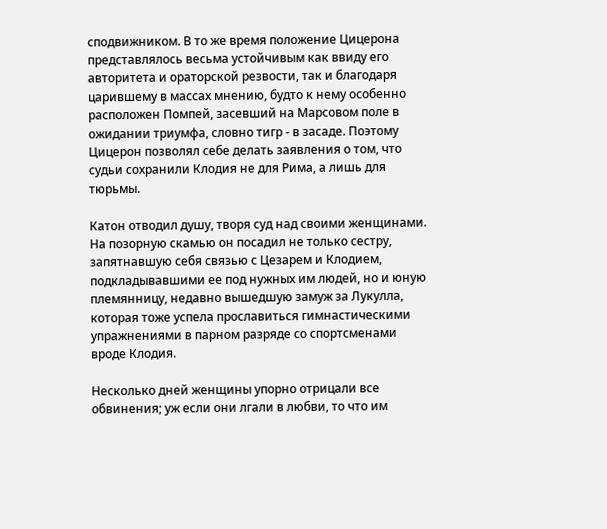сподвижником. В то же время положение Цицерона представлялось весьма устойчивым как ввиду его авторитета и ораторской резвости, так и благодаря царившему в массах мнению, будто к нему особенно расположен Помпей, засевший на Марсовом поле в ожидании триумфа, словно тигр - в засаде. Поэтому Цицерон позволял себе делать заявления о том, что судьи сохранили Клодия не для Рима, а лишь для тюрьмы.

Катон отводил душу, творя суд над своими женщинами. На позорную скамью он посадил не только сестру, запятнавшую себя связью с Цезарем и Клодием, подкладывавшими ее под нужных им людей, но и юную племянницу, недавно вышедшую замуж за Лукулла, которая тоже успела прославиться гимнастическими упражнениями в парном разряде со спортсменами вроде Клодия.

Несколько дней женщины упорно отрицали все обвинения; уж если они лгали в любви, то что им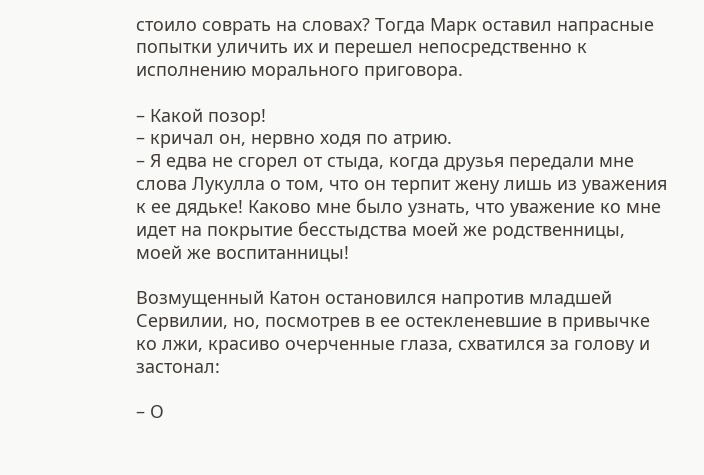стоило соврать на словах? Тогда Марк оставил напрасные попытки уличить их и перешел непосредственно к исполнению морального приговора.

– Какой позор!
– кричал он, нервно ходя по атрию.
– Я едва не сгорел от стыда, когда друзья передали мне слова Лукулла о том, что он терпит жену лишь из уважения к ее дядьке! Каково мне было узнать, что уважение ко мне идет на покрытие бесстыдства моей же родственницы, моей же воспитанницы!

Возмущенный Катон остановился напротив младшей Сервилии, но, посмотрев в ее остекленевшие в привычке ко лжи, красиво очерченные глаза, схватился за голову и застонал:

– О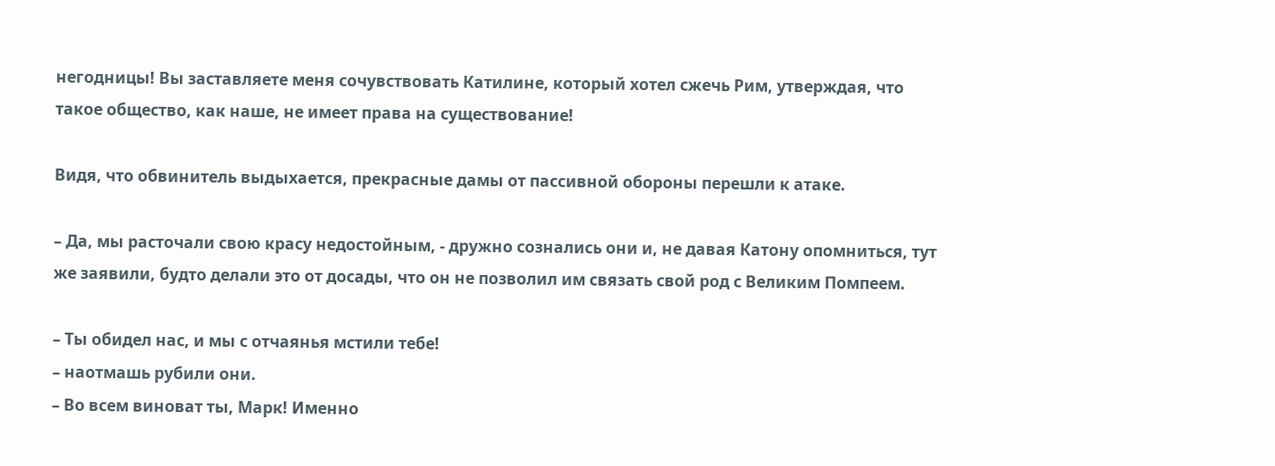негодницы! Вы заставляете меня сочувствовать Катилине, который хотел сжечь Рим, утверждая, что такое общество, как наше, не имеет права на существование!

Видя, что обвинитель выдыхается, прекрасные дамы от пассивной обороны перешли к атаке.

– Да, мы расточали свою красу недостойным, - дружно сознались они и, не давая Катону опомниться, тут же заявили, будто делали это от досады, что он не позволил им связать свой род с Великим Помпеем.

– Ты обидел нас, и мы с отчаянья мстили тебе!
– наотмашь рубили они.
– Во всем виноват ты, Марк! Именно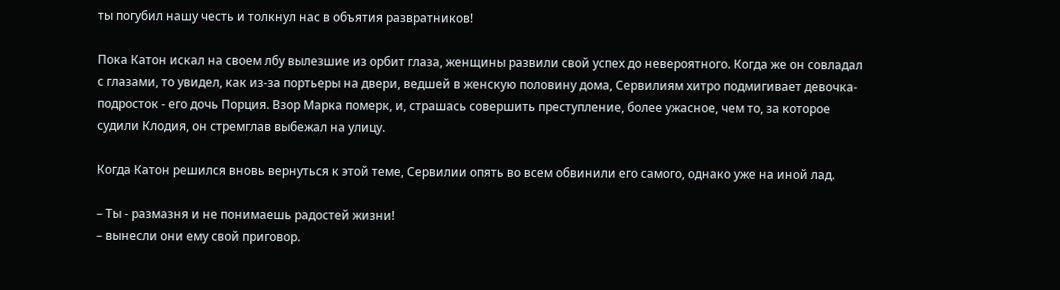ты погубил нашу честь и толкнул нас в объятия развратников!

Пока Катон искал на своем лбу вылезшие из орбит глаза, женщины развили свой успех до невероятного. Когда же он совладал с глазами, то увидел, как из-за портьеры на двери, ведшей в женскую половину дома, Сервилиям хитро подмигивает девочка-подросток - его дочь Порция. Взор Марка померк, и, страшась совершить преступление, более ужасное, чем то, за которое судили Клодия, он стремглав выбежал на улицу.

Когда Катон решился вновь вернуться к этой теме, Сервилии опять во всем обвинили его самого, однако уже на иной лад.

– Ты - размазня и не понимаешь радостей жизни!
– вынесли они ему свой приговор.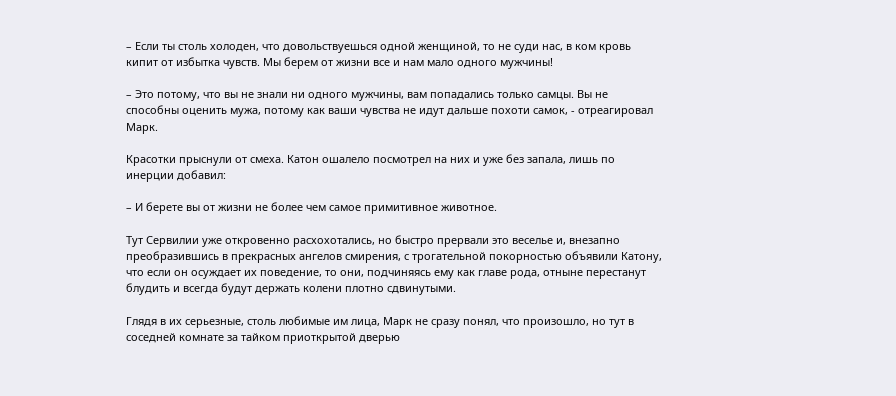– Если ты столь холоден, что довольствуешься одной женщиной, то не суди нас, в ком кровь кипит от избытка чувств. Мы берем от жизни все и нам мало одного мужчины!

– Это потому, что вы не знали ни одного мужчины, вам попадались только самцы. Вы не способны оценить мужа, потому как ваши чувства не идут дальше похоти самок, - отреагировал Марк.

Красотки прыснули от смеха. Катон ошалело посмотрел на них и уже без запала, лишь по инерции добавил:

– И берете вы от жизни не более чем самое примитивное животное.

Тут Сервилии уже откровенно расхохотались, но быстро прервали это веселье и, внезапно преобразившись в прекрасных ангелов смирения, с трогательной покорностью объявили Катону, что если он осуждает их поведение, то они, подчиняясь ему как главе рода, отныне перестанут блудить и всегда будут держать колени плотно сдвинутыми.

Глядя в их серьезные, столь любимые им лица, Марк не сразу понял, что произошло, но тут в соседней комнате за тайком приоткрытой дверью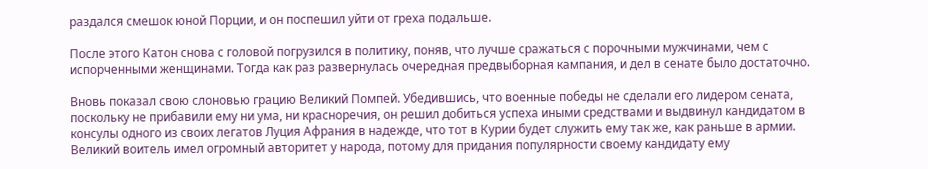раздался смешок юной Порции, и он поспешил уйти от греха подальше.

После этого Катон снова с головой погрузился в политику, поняв, что лучше сражаться с порочными мужчинами, чем с испорченными женщинами. Тогда как раз развернулась очередная предвыборная кампания, и дел в сенате было достаточно.

Вновь показал свою слоновью грацию Великий Помпей. Убедившись, что военные победы не сделали его лидером сената, поскольку не прибавили ему ни ума, ни красноречия, он решил добиться успеха иными средствами и выдвинул кандидатом в консулы одного из своих легатов Луция Афрания в надежде, что тот в Курии будет служить ему так же, как раньше в армии. Великий воитель имел огромный авторитет у народа, потому для придания популярности своему кандидату ему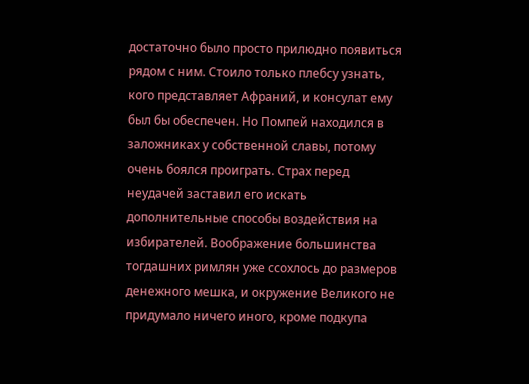достаточно было просто прилюдно появиться рядом с ним. Стоило только плебсу узнать, кого представляет Афраний, и консулат ему был бы обеспечен. Но Помпей находился в заложниках у собственной славы, потому очень боялся проиграть. Страх перед неудачей заставил его искать дополнительные способы воздействия на избирателей. Воображение большинства тогдашних римлян уже ссохлось до размеров денежного мешка, и окружение Великого не придумало ничего иного, кроме подкупа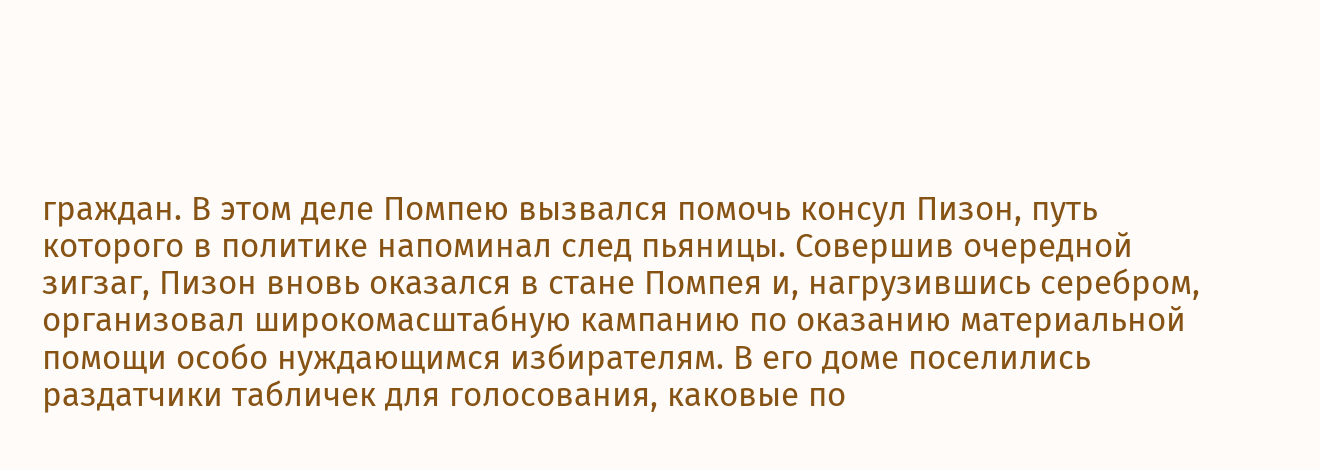граждан. В этом деле Помпею вызвался помочь консул Пизон, путь которого в политике напоминал след пьяницы. Совершив очередной зигзаг, Пизон вновь оказался в стане Помпея и, нагрузившись серебром, организовал широкомасштабную кампанию по оказанию материальной помощи особо нуждающимся избирателям. В его доме поселились раздатчики табличек для голосования, каковые по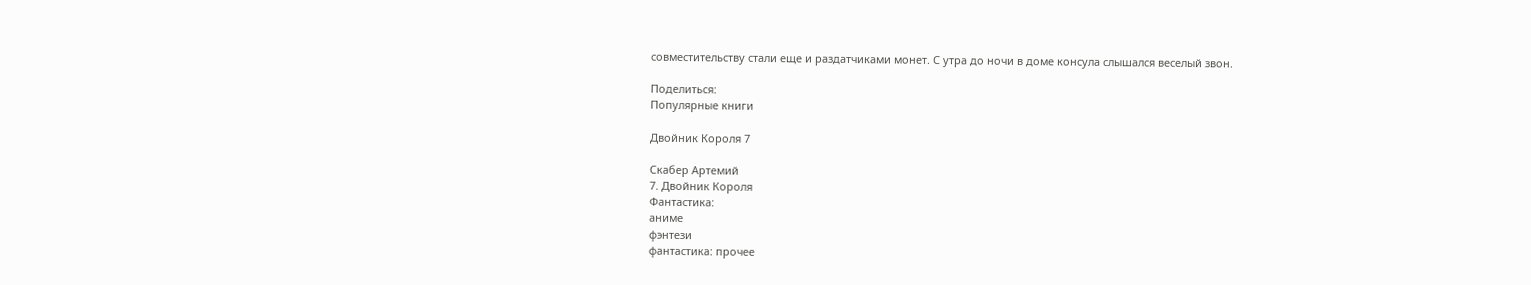совместительству стали еще и раздатчиками монет. С утра до ночи в доме консула слышался веселый звон.

Поделиться:
Популярные книги

Двойник Короля 7

Скабер Артемий
7. Двойник Короля
Фантастика:
аниме
фэнтези
фантастика: прочее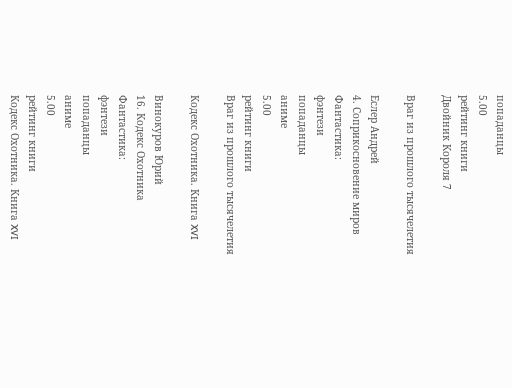попаданцы
5.00
рейтинг книги
Двойник Короля 7

Враг из прошлого тысячелетия

Еслер Андрей
4. Соприкосновение миров
Фантастика:
фэнтези
попаданцы
аниме
5.00
рейтинг книги
Враг из прошлого тысячелетия

Кодекс Охотника. Книга XVI

Винокуров Юрий
16. Кодекс Охотника
Фантастика:
фэнтези
попаданцы
аниме
5.00
рейтинг книги
Кодекс Охотника. Книга XVI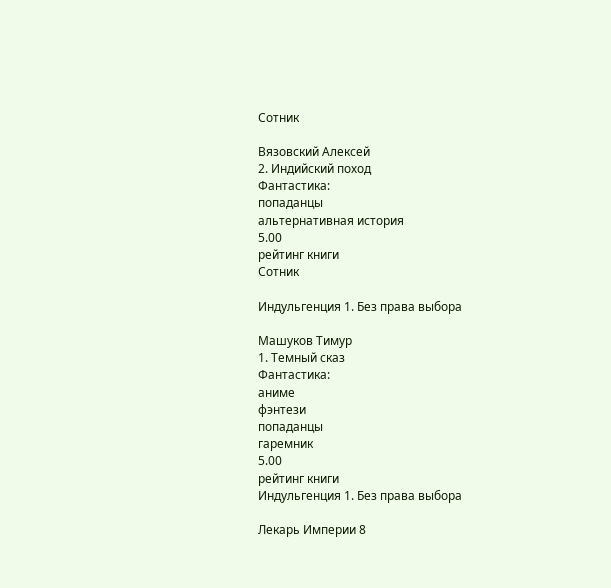Сотник

Вязовский Алексей
2. Индийский поход
Фантастика:
попаданцы
альтернативная история
5.00
рейтинг книги
Сотник

Индульгенция 1. Без права выбора

Машуков Тимур
1. Темный сказ
Фантастика:
аниме
фэнтези
попаданцы
гаремник
5.00
рейтинг книги
Индульгенция 1. Без права выбора

Лекарь Империи 8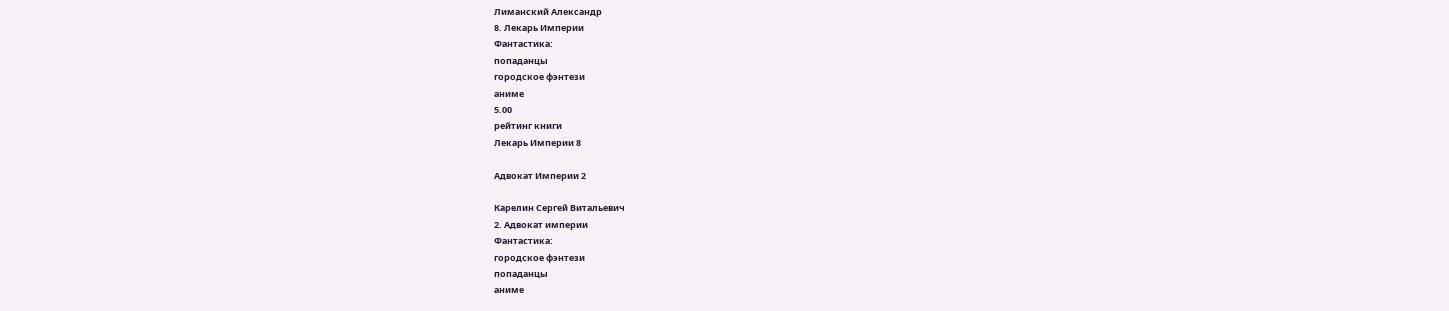Лиманский Александр
8. Лекарь Империи
Фантастика:
попаданцы
городское фэнтези
аниме
5.00
рейтинг книги
Лекарь Империи 8

Адвокат Империи 2

Карелин Сергей Витальевич
2. Адвокат империи
Фантастика:
городское фэнтези
попаданцы
аниме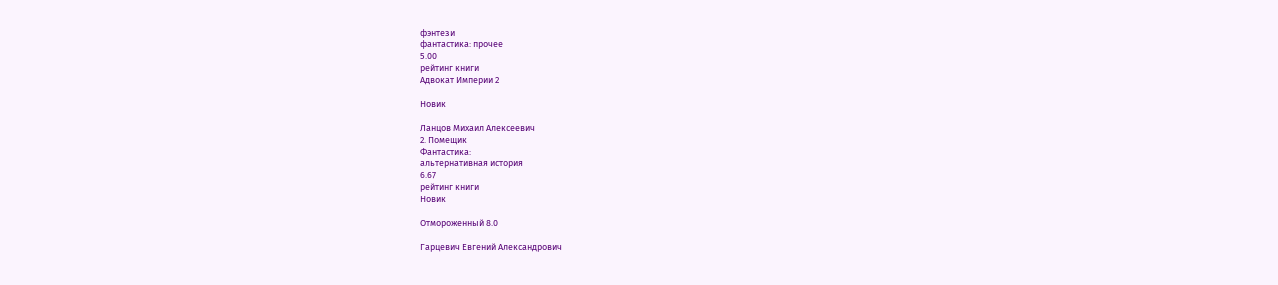фэнтези
фантастика: прочее
5.00
рейтинг книги
Адвокат Империи 2

Новик

Ланцов Михаил Алексеевич
2. Помещик
Фантастика:
альтернативная история
6.67
рейтинг книги
Новик

Отмороженный 8.0

Гарцевич Евгений Александрович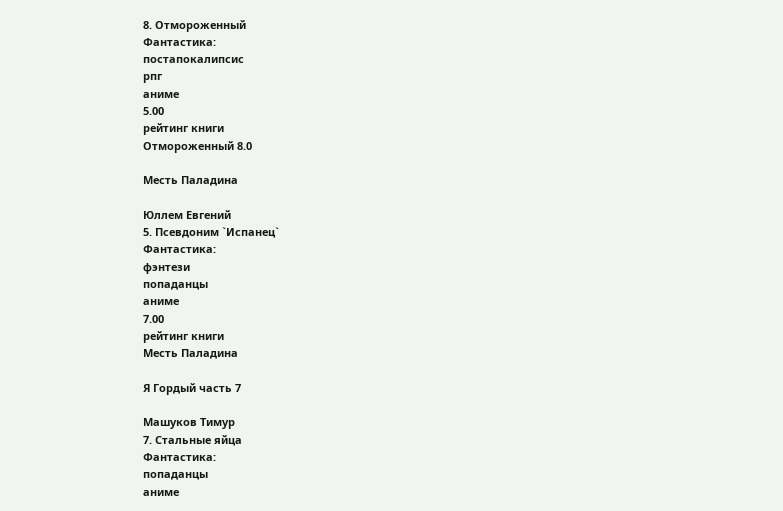8. Отмороженный
Фантастика:
постапокалипсис
рпг
аниме
5.00
рейтинг книги
Отмороженный 8.0

Месть Паладина

Юллем Евгений
5. Псевдоним `Испанец`
Фантастика:
фэнтези
попаданцы
аниме
7.00
рейтинг книги
Месть Паладина

Я Гордый часть 7

Машуков Тимур
7. Стальные яйца
Фантастика:
попаданцы
аниме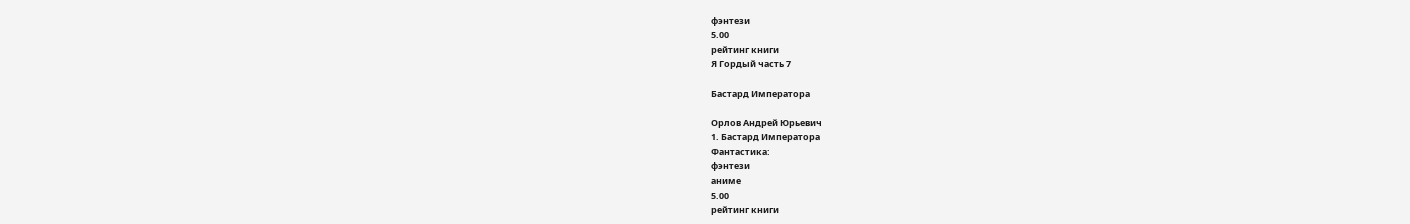фэнтези
5.00
рейтинг книги
Я Гордый часть 7

Бастард Императора

Орлов Андрей Юрьевич
1. Бастард Императора
Фантастика:
фэнтези
аниме
5.00
рейтинг книги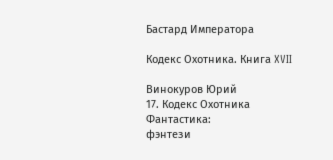Бастард Императора

Кодекс Охотника. Книга XVII

Винокуров Юрий
17. Кодекс Охотника
Фантастика:
фэнтези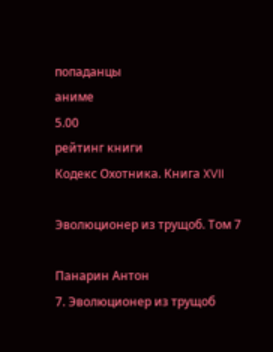попаданцы
аниме
5.00
рейтинг книги
Кодекс Охотника. Книга XVII

Эволюционер из трущоб. Том 7

Панарин Антон
7. Эволюционер из трущоб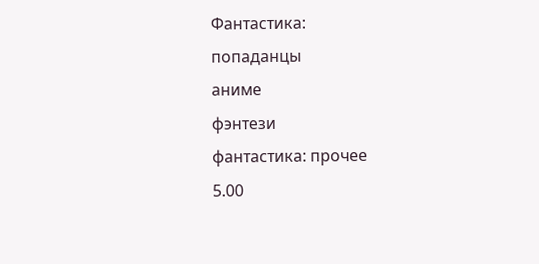Фантастика:
попаданцы
аниме
фэнтези
фантастика: прочее
5.00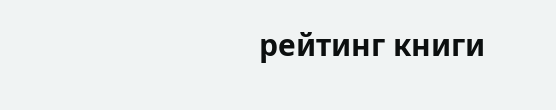рейтинг книги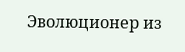Эволюционер из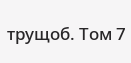трущоб. Том 7